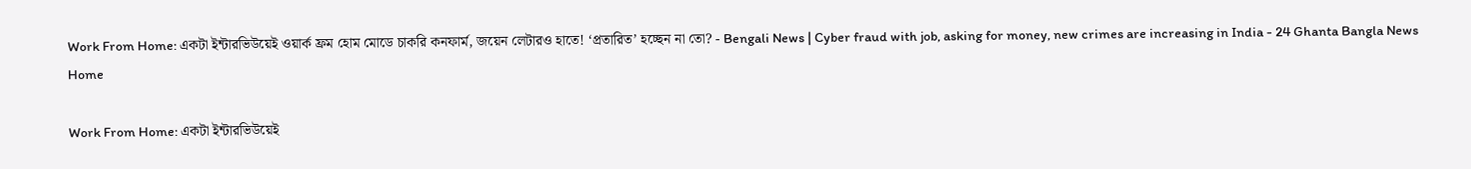Work From Home: একটা ইন্টারভিউয়েই ওয়ার্ক ফ্রম হোম মোডে চাকরি কনফার্ম, জয়েন লেটারও হাতে! ‘প্রতারিত’ হচ্ছেন না তো? - Bengali News | Cyber fraud with job, asking for money, new crimes are increasing in India - 24 Ghanta Bangla News
Home

Work From Home: একটা ইন্টারভিউয়েই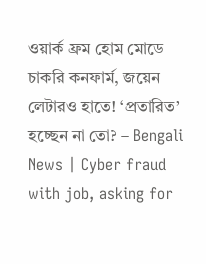ওয়ার্ক ফ্রম হোম মোডে চাকরি কনফার্ম, জয়েন লেটারও হাতে! ‘প্রতারিত’ হচ্ছেন না তো? – Bengali News | Cyber fraud with job, asking for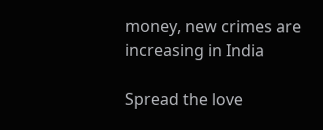money, new crimes are increasing in India

Spread the love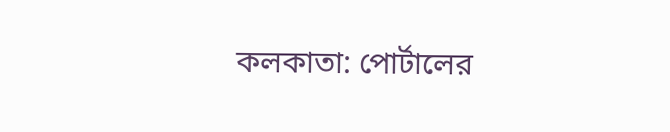কলকাতা: পোর্টালের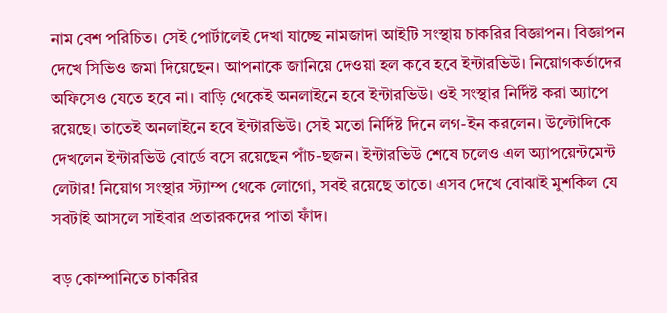নাম বেশ পরিচিত। সেই পোর্টালেই দেখা যাচ্ছে নামজাদা আইটি সংস্থায় চাকরির বিজ্ঞাপন। বিজ্ঞাপন দেখে সিভিও জমা দিয়েছেন। আপনাকে জানিয়ে দেওয়া হল কবে হবে ইন্টারভিউ। নিয়োগকর্তাদের অফিসেও যেতে হবে না। বাড়ি থেকেই অনলাইনে হবে ইন্টারভিউ। ওই সংস্থার নির্দিষ্ট করা অ্যাপে রয়েছে। তাতেই অনলাইনে হবে ইন্টারভিউ। সেই মতো নির্দিষ্ট দিনে লগ-ইন করলেন। উল্টোদিকে দেখলেন ইন্টারভিউ বোর্ডে বসে রয়েছেন পাঁচ-ছজন। ইন্টারভিউ শেষে চলেও এল অ্যাপয়েন্টমেন্ট লেটার! নিয়োগ সংস্থার স্ট্যাম্প থেকে লোগো, সবই রয়েছে তাতে। এসব দেখে বোঝাই মুশকিল যে সবটাই আসলে সাইবার প্রতারকদের পাতা ফাঁদ।

বড় কোম্পানিতে চাকরির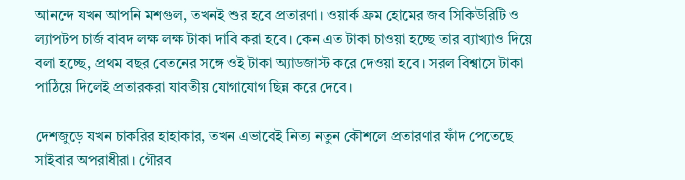আনন্দে যখন আপনি মশগুল, তখনই শুর হবে প্রতারণা। ওয়ার্ক ফ্রম হোমের জব সিকিউরিটি ও ল্যাপটপ চার্জ বাবদ লক্ষ লক্ষ টাকা দাবি করা হবে। কেন এত টাকা চাওয়া হচ্ছে তার ব্যাখ্যাও দিয়ে বলা হচ্ছে, প্রথম বছর বেতনের সঙ্গে ওই টাকা অ্যাডজাস্ট করে দেওয়া হবে। সরল বিশ্বাসে টাকা পাঠিয়ে দিলেই প্রতারকরা যাবতীয় যোগাযোগ ছিন্ন করে দেবে।

দেশজুড়ে যখন চাকরির হাহাকার, তখন এভাবেই নিত্য নতুন কৌশলে প্রতারণার ফাঁদ পেতেছে সাইবার অপরাধীরা। গৌরব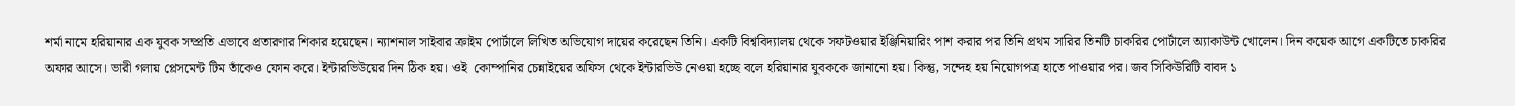শর্মা নামে হরিয়ানার এক যুবক সম্প্রতি এভাবে প্রতারণার শিকার হয়েছেন। ন্যাশনাল সাইবার ক্রাইম পোর্টালে লিখিত অভিযোগ দায়ের করেছেন তিনি। একটি বিশ্ববিদ্যালয় থেকে সফটওয়ার ইঞ্জিনিয়ারিং পাশ করার পর তিনি প্রথম সারির তিনটি চাকরির পোর্টালে অ্যাকাউন্ট খোলেন। দিন কয়েক আগে একটিতে চাকরির অফার আসে। ভারী গলায় প্লেসমেন্ট টিম তাঁকেও ফোন করে। ইন্টারভিউয়ের দিন ঠিক হয়। ওই  কোম্পানির চেন্নাইয়ের অফিস থেকে ইন্টারভিউ নেওয়া হচ্ছে বলে হরিয়ানার যুবককে জানানো হয়। কিন্তু, সন্দেহ হয় নিয়োগপত্র হাতে পাওয়ার পর। জব সিকিউরিটি বাবদ ১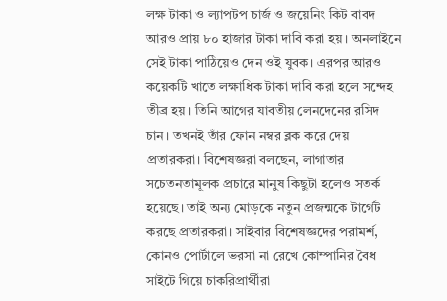লক্ষ টাকা ও ল্যাপটপ চার্জ ও জয়েনিং কিট বাবদ আরও প্রায় ৮০ হাজার টাকা দাবি করা হয়। অনলাইনে সেই টাকা পাঠিয়েও দেন ওই যুবক। এরপর আরও কয়েকটি খাতে লক্ষাধিক টাকা দাবি করা হলে সন্দেহ তীব্র হয়। তিনি আগের যাবতীয় লেনদেনের রসিদ চান। তখনই তাঁর ফোন নম্বর ব্লক করে দেয় প্রতারকরা। বিশেষজ্ঞরা বলছেন, লাগাতার সচেতনতামূলক প্রচারে মানুষ কিছুটা হলেও সতর্ক হয়েছে। তাই অন্য মোড়কে নতুন প্রজন্মকে টার্গেট করছে প্রতারকরা। সাইবার বিশেষজ্ঞদের পরামর্শ, কোনও পোর্টালে ভরসা না রেখে কোম্পানির বৈধ সাইটে গিয়ে চাকরিপ্রার্থীরা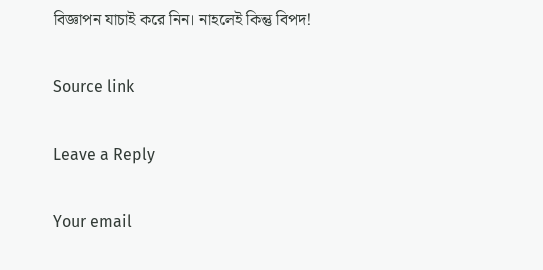বিজ্ঞাপন যাচাই করে নিন। নাহলেই কিন্তু বিপদ!

Source link

Leave a Reply

Your email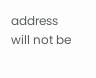address will not be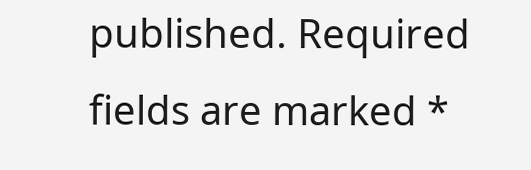published. Required fields are marked *